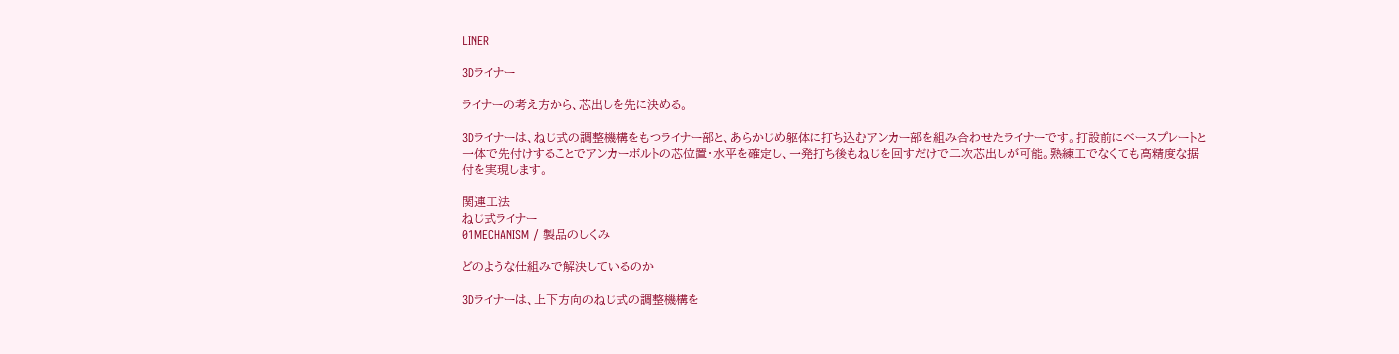LINER

3Dライナー

ライナーの考え方から、芯出しを先に決める。

3Dライナーは、ねじ式の調整機構をもつライナー部と、あらかじめ躯体に打ち込むアンカー部を組み合わせたライナーです。打設前にベースプレートと一体で先付けすることでアンカーボルトの芯位置・水平を確定し、一発打ち後もねじを回すだけで二次芯出しが可能。熟練工でなくても高精度な据付を実現します。

関連工法
ねじ式ライナー
01MECHANISM / 製品のしくみ

どのような仕組みで解決しているのか

3Dライナーは、上下方向のねじ式の調整機構を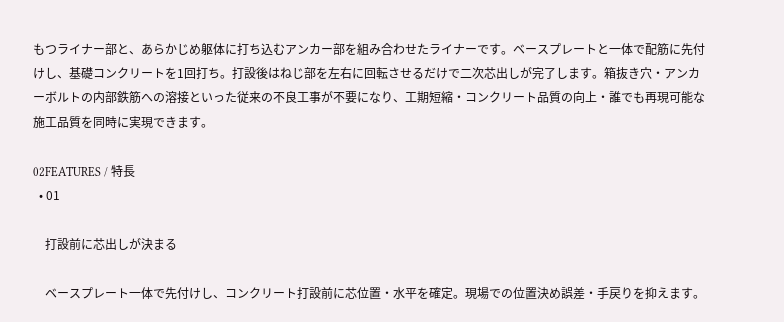もつライナー部と、あらかじめ躯体に打ち込むアンカー部を組み合わせたライナーです。ベースプレートと一体で配筋に先付けし、基礎コンクリートを1回打ち。打設後はねじ部を左右に回転させるだけで二次芯出しが完了します。箱抜き穴・アンカーボルトの内部鉄筋への溶接といった従来の不良工事が不要になり、工期短縮・コンクリート品質の向上・誰でも再現可能な施工品質を同時に実現できます。

02FEATURES / 特長
  • 01

    打設前に芯出しが決まる

    ベースプレート一体で先付けし、コンクリート打設前に芯位置・水平を確定。現場での位置決め誤差・手戻りを抑えます。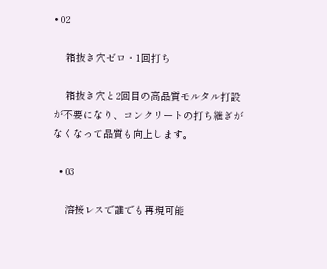• 02

    箱抜き穴ゼロ・1回打ち

    箱抜き穴と2回目の高品質モルタル打設が不要になり、コンクリートの打ち継ぎがなくなって品質も向上します。

  • 03

    溶接レスで誰でも再現可能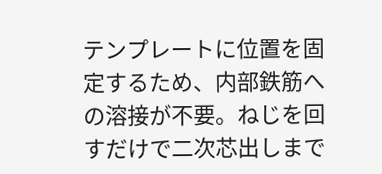テンプレートに位置を固定するため、内部鉄筋への溶接が不要。ねじを回すだけで二次芯出しまで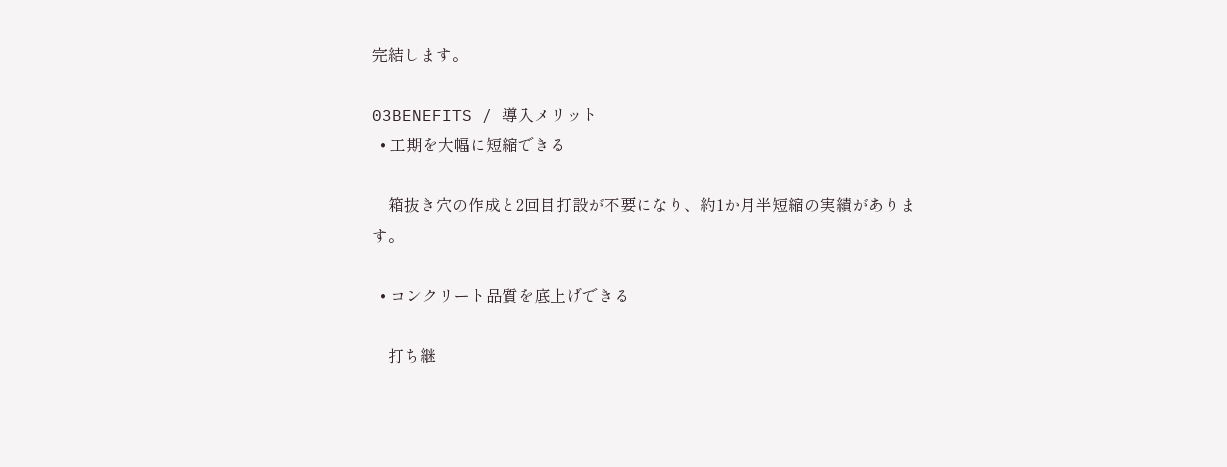完結します。

03BENEFITS / 導入メリット
  • 工期を大幅に短縮できる

    箱抜き穴の作成と2回目打設が不要になり、約1か月半短縮の実績があります。

  • コンクリート品質を底上げできる

    打ち継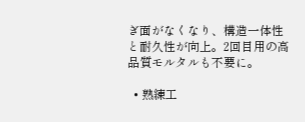ぎ面がなくなり、構造一体性と耐久性が向上。2回目用の高品質モルタルも不要に。

  • 熟練工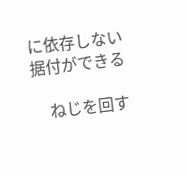に依存しない据付ができる

    ねじを回す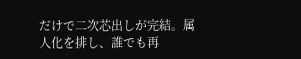だけで二次芯出しが完結。属人化を排し、誰でも再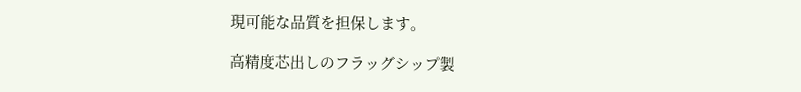現可能な品質を担保します。

高精度芯出しのフラッグシップ製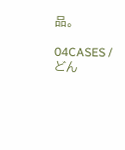品。

04CASES / どん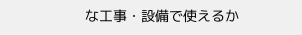な工事・設備で使えるか